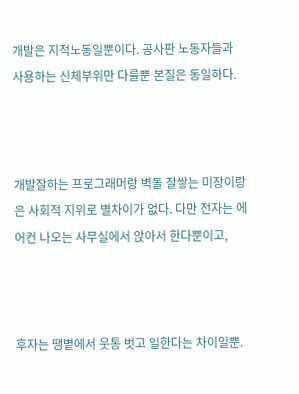개발은 지적노동일뿐이다. 공사판 노동자들과 사용하는 신체부위만 다를뿐 본질은 동일하다.



개발잘하는 프로그래머랑 벽돌 잘쌓는 미장이랑은 사회적 지위로 별차이가 없다. 다만 전자는 에어컨 나오는 사무실에서 앉아서 한다뿐이고,



후자는 땡볕에서 웃통 벗고 일한다는 차이일뿐.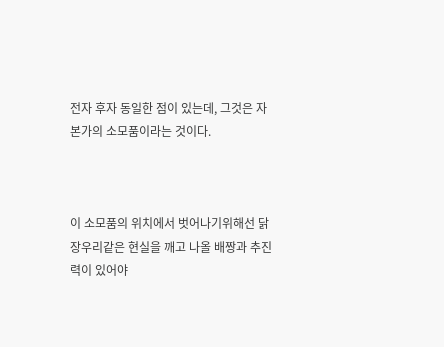전자 후자 동일한 점이 있는데, 그것은 자본가의 소모품이라는 것이다.



이 소모품의 위치에서 벗어나기위해선 닭장우리같은 현실을 깨고 나올 배짱과 추진력이 있어야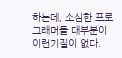하는데, 소심한 프로그래머들 대부분이 이런기질이 없다.